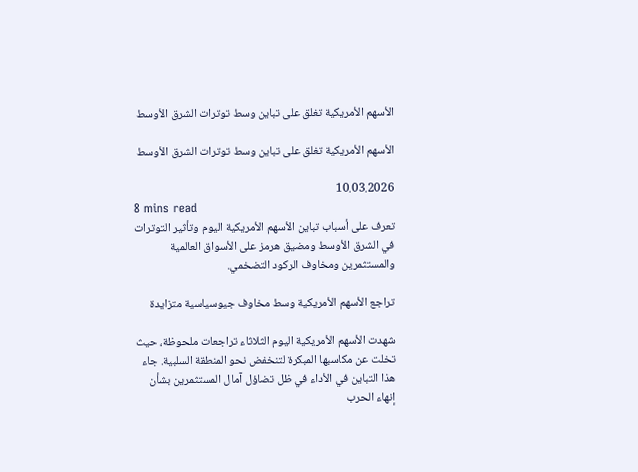الأسهم الأمريكية تغلق على تباين وسط توترات الشرق الأوسط

الأسهم الأمريكية تغلق على تباين وسط توترات الشرق الأوسط

10.03.2026
8 mins read
تعرف على أسباب تباين الأسهم الأمريكية اليوم وتأثير التوترات في الشرق الأوسط ومضيق هرمز على الأسواق العالمية والمستثمرين ومخاوف الركود التضخمي.

تراجع الأسهم الأمريكية وسط مخاوف جيوسياسية متزايدة

شهدت الأسهم الأمريكية اليوم الثلاثاء تراجعات ملحوظة، حيث تخلت عن مكاسبها المبكرة لتنخفض نحو المنطقة السلبية. جاء هذا التباين في الأداء في ظل تضاؤل آمال المستثمرين بشأن إنهاء الحرب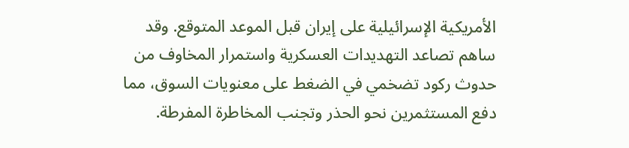الأمريكية الإسرائيلية على إيران قبل الموعد المتوقع. وقد ساهم تصاعد التهديدات العسكرية واستمرار المخاوف من حدوث ركود تضخمي في الضغط على معنويات السوق، مما دفع المستثمرين نحو الحذر وتجنب المخاطرة المفرطة.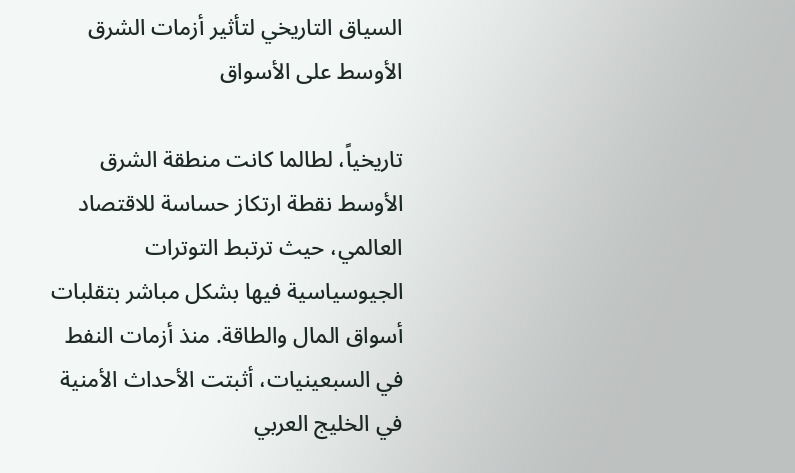السياق التاريخي لتأثير أزمات الشرق الأوسط على الأسواق

تاريخياً، لطالما كانت منطقة الشرق الأوسط نقطة ارتكاز حساسة للاقتصاد العالمي، حيث ترتبط التوترات الجيوسياسية فيها بشكل مباشر بتقلبات أسواق المال والطاقة. منذ أزمات النفط في السبعينيات، أثبتت الأحداث الأمنية في الخليج العربي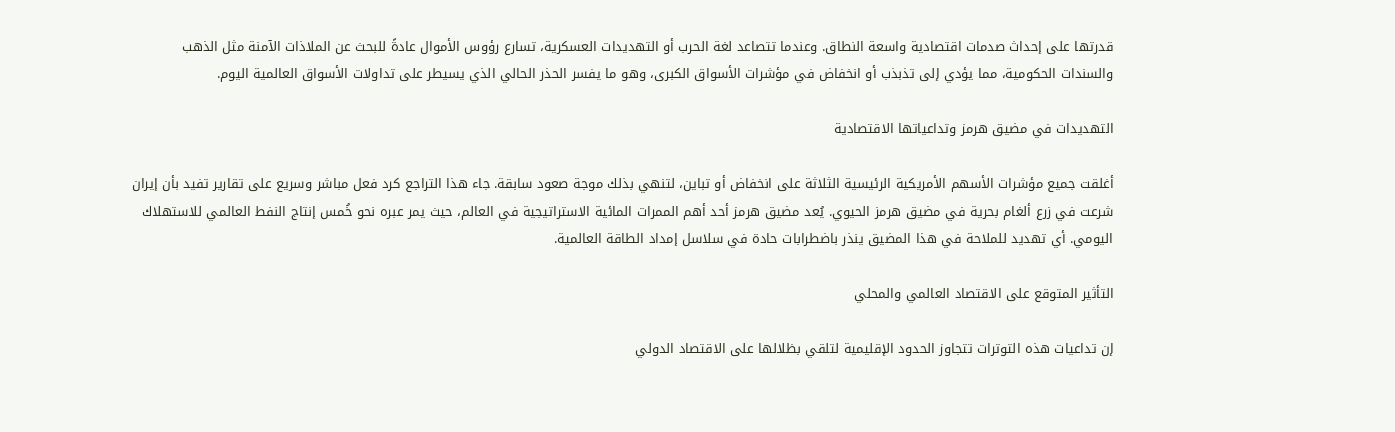قدرتها على إحداث صدمات اقتصادية واسعة النطاق. وعندما تتصاعد لغة الحرب أو التهديدات العسكرية، تسارع رؤوس الأموال عادةً للبحث عن الملاذات الآمنة مثل الذهب والسندات الحكومية، مما يؤدي إلى تذبذب أو انخفاض في مؤشرات الأسواق الكبرى، وهو ما يفسر الحذر الحالي الذي يسيطر على تداولات الأسواق العالمية اليوم.

التهديدات في مضيق هرمز وتداعياتها الاقتصادية

أغلقت جميع مؤشرات الأسهم الأمريكية الرئيسية الثلاثة على انخفاض أو تباين، لتنهي بذلك موجة صعود سابقة. جاء هذا التراجع كرد فعل مباشر وسريع على تقارير تفيد بأن إيران شرعت في زرع ألغام بحرية في مضيق هرمز الحيوي. يُعد مضيق هرمز أحد أهم الممرات المائية الاستراتيجية في العالم، حيث يمر عبره نحو خُمس إنتاج النفط العالمي للاستهلاك اليومي. أي تهديد للملاحة في هذا المضيق ينذر باضطرابات حادة في سلاسل إمداد الطاقة العالمية.

التأثير المتوقع على الاقتصاد العالمي والمحلي

إن تداعيات هذه التوترات تتجاوز الحدود الإقليمية لتلقي بظلالها على الاقتصاد الدولي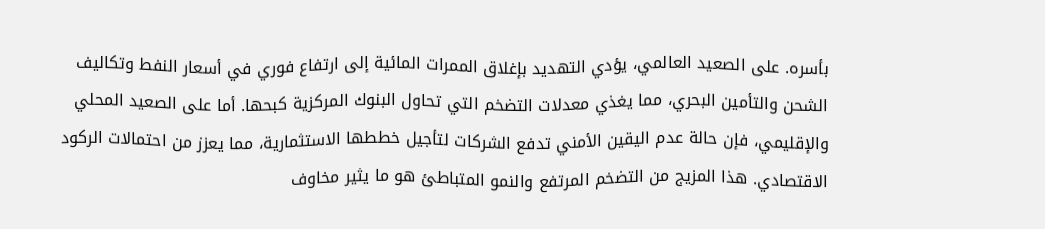بأسره. على الصعيد العالمي، يؤدي التهديد بإغلاق الممرات المائية إلى ارتفاع فوري في أسعار النفط وتكاليف الشحن والتأمين البحري، مما يغذي معدلات التضخم التي تحاول البنوك المركزية كبحها. أما على الصعيد المحلي والإقليمي، فإن حالة عدم اليقين الأمني تدفع الشركات لتأجيل خططها الاستثمارية، مما يعزز من احتمالات الركود الاقتصادي. هذا المزيج من التضخم المرتفع والنمو المتباطئ هو ما يثير مخاوف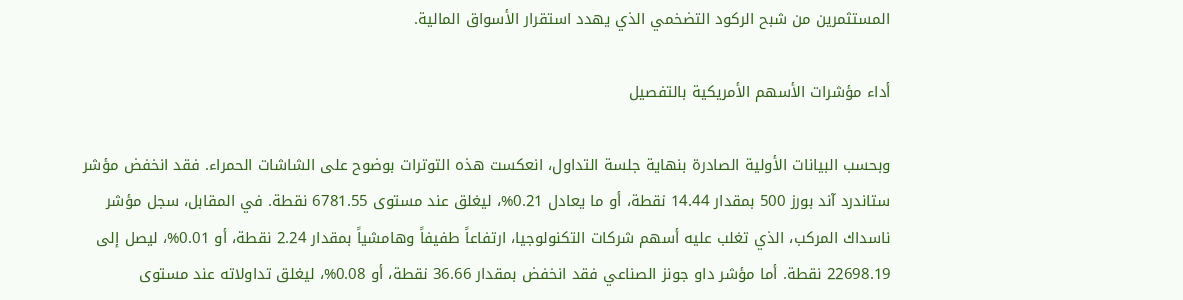المستثمرين من شبح الركود التضخمي الذي يهدد استقرار الأسواق المالية.

أداء مؤشرات الأسهم الأمريكية بالتفصيل

وبحسب البيانات الأولية الصادرة بنهاية جلسة التداول، انعكست هذه التوترات بوضوح على الشاشات الحمراء. فقد انخفض مؤشر ستاندرد آند بورز 500 بمقدار 14.44 نقطة، أو ما يعادل 0.21%، ليغلق عند مستوى 6781.55 نقطة. في المقابل، سجل مؤشر ناسداك المركب، الذي تغلب عليه أسهم شركات التكنولوجيا، ارتفاعاً طفيفاً وهامشياً بمقدار 2.24 نقطة، أو 0.01%، ليصل إلى 22698.19 نقطة. أما مؤشر داو جونز الصناعي فقد انخفض بمقدار 36.66 نقطة، أو 0.08%، ليغلق تداولاته عند مستوى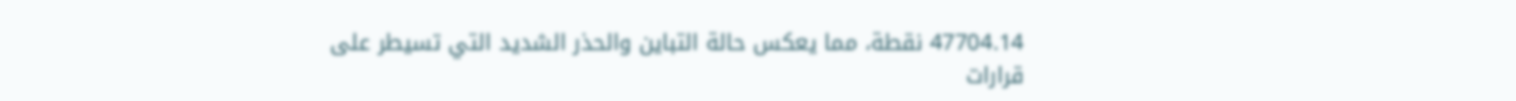47704.14 نقطة، مما يعكس حالة التباين والحذر الشديد التي تسيطر على قرارات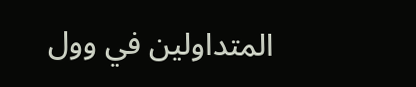المتداولين في وول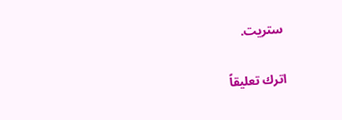ستريت.

اترك تعليقاً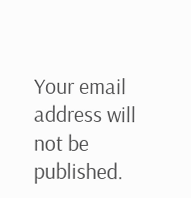Your email address will not be published.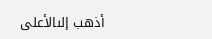أذهب إلىالأعلى